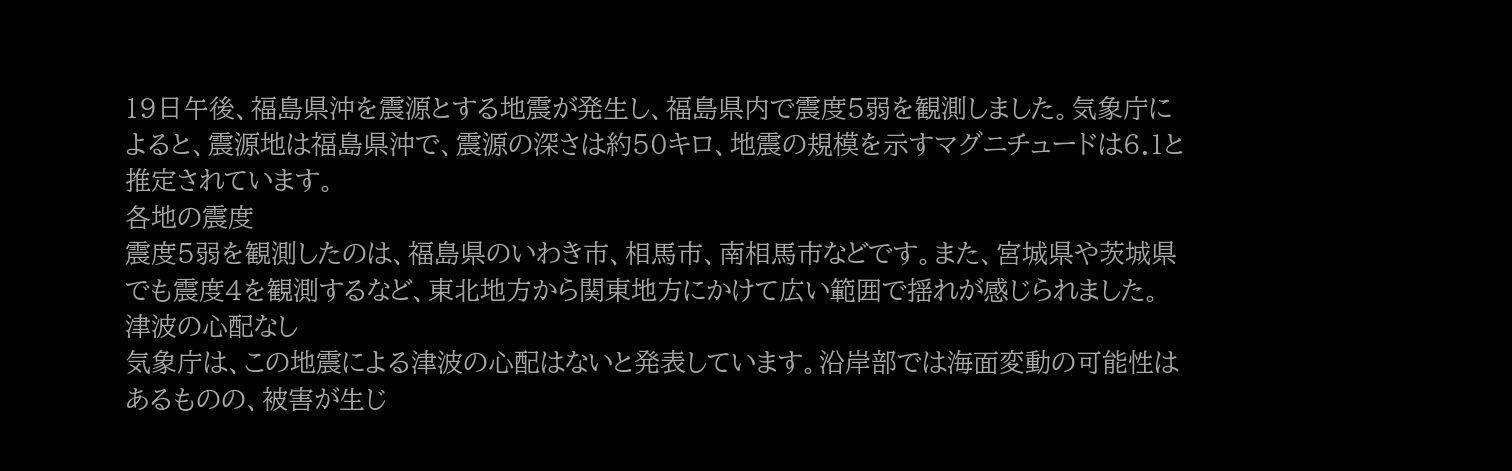19日午後、福島県沖を震源とする地震が発生し、福島県内で震度5弱を観測しました。気象庁によると、震源地は福島県沖で、震源の深さは約50キロ、地震の規模を示すマグニチュードは6.1と推定されています。
各地の震度
震度5弱を観測したのは、福島県のいわき市、相馬市、南相馬市などです。また、宮城県や茨城県でも震度4を観測するなど、東北地方から関東地方にかけて広い範囲で揺れが感じられました。
津波の心配なし
気象庁は、この地震による津波の心配はないと発表しています。沿岸部では海面変動の可能性はあるものの、被害が生じ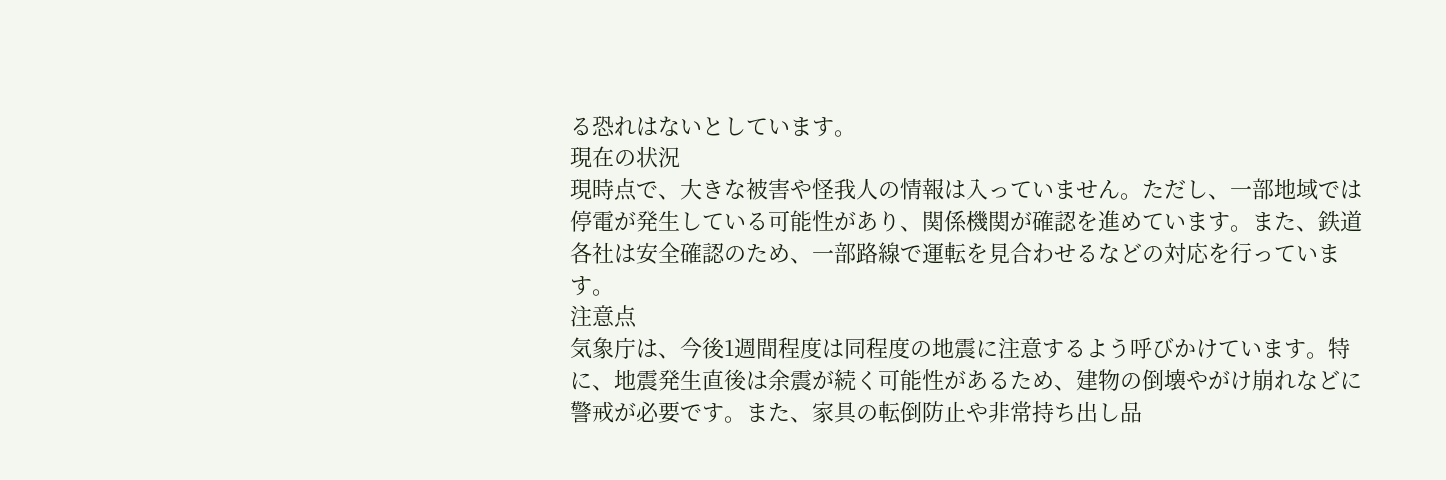る恐れはないとしています。
現在の状況
現時点で、大きな被害や怪我人の情報は入っていません。ただし、一部地域では停電が発生している可能性があり、関係機関が確認を進めています。また、鉄道各社は安全確認のため、一部路線で運転を見合わせるなどの対応を行っています。
注意点
気象庁は、今後1週間程度は同程度の地震に注意するよう呼びかけています。特に、地震発生直後は余震が続く可能性があるため、建物の倒壊やがけ崩れなどに警戒が必要です。また、家具の転倒防止や非常持ち出し品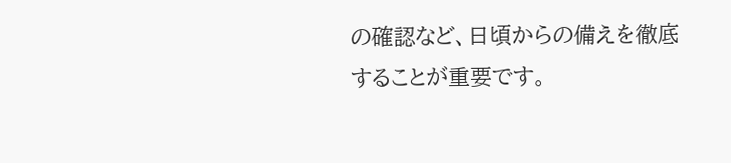の確認など、日頃からの備えを徹底することが重要です。